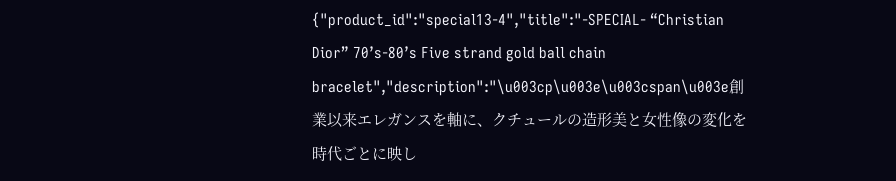{"product_id":"special13-4","title":"-SPECIAL- “Christian Dior” 70’s-80’s Five strand gold ball chain bracelet","description":"\u003cp\u003e\u003cspan\u003e創業以来エレガンスを軸に、クチュールの造形美と女性像の変化を時代ごとに映し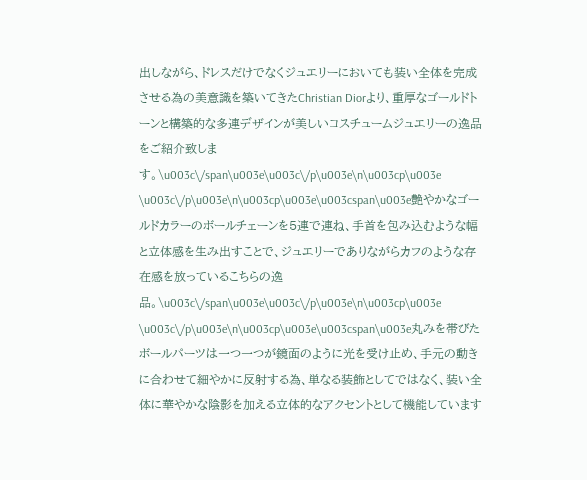出しながら、ドレスだけでなくジュエリーにおいても装い全体を完成させる為の美意識を築いてきたChristian Diorより、重厚なゴールドトーンと構築的な多連デザインが美しいコスチュームジュエリーの逸品をご紹介致します。\u003c\/span\u003e\u003c\/p\u003e\n\u003cp\u003e \u003c\/p\u003e\n\u003cp\u003e\u003cspan\u003e艶やかなゴールドカラーのボールチェーンを5連で連ね、手首を包み込むような幅と立体感を生み出すことで、ジュエリーでありながらカフのような存在感を放っているこちらの逸品。\u003c\/span\u003e\u003c\/p\u003e\n\u003cp\u003e \u003c\/p\u003e\n\u003cp\u003e\u003cspan\u003e丸みを帯びたボールパーツは一つ一つが鏡面のように光を受け止め、手元の動きに合わせて細やかに反射する為、単なる装飾としてではなく、装い全体に華やかな陰影を加える立体的なアクセントとして機能しています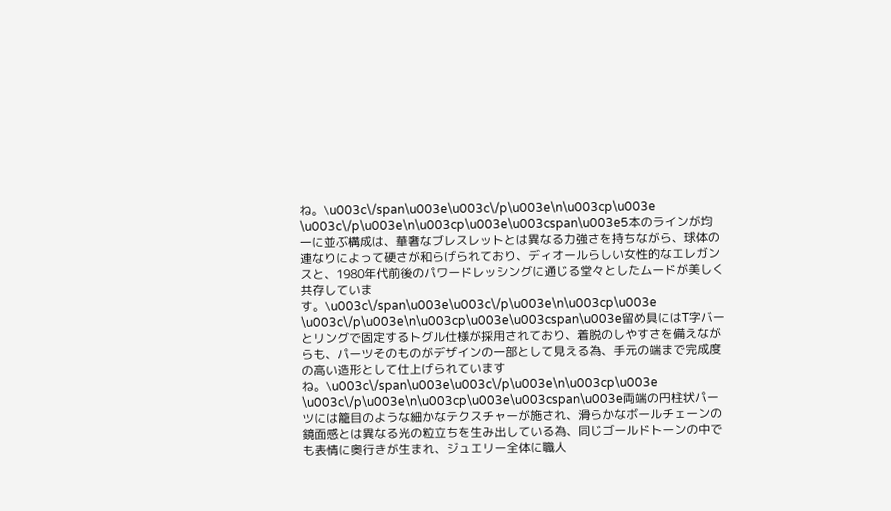ね。\u003c\/span\u003e\u003c\/p\u003e\n\u003cp\u003e \u003c\/p\u003e\n\u003cp\u003e\u003cspan\u003e5本のラインが均一に並ぶ構成は、華奢なブレスレットとは異なる力強さを持ちながら、球体の連なりによって硬さが和らげられており、ディオールらしい女性的なエレガンスと、1980年代前後のパワードレッシングに通じる堂々としたムードが美しく共存しています。\u003c\/span\u003e\u003c\/p\u003e\n\u003cp\u003e \u003c\/p\u003e\n\u003cp\u003e\u003cspan\u003e留め具にはT字バーとリングで固定するトグル仕様が採用されており、着脱のしやすさを備えながらも、パーツそのものがデザインの一部として見える為、手元の端まで完成度の高い造形として仕上げられていますね。\u003c\/span\u003e\u003c\/p\u003e\n\u003cp\u003e \u003c\/p\u003e\n\u003cp\u003e\u003cspan\u003e両端の円柱状パーツには籠目のような細かなテクスチャーが施され、滑らかなボールチェーンの鏡面感とは異なる光の粒立ちを生み出している為、同じゴールドトーンの中でも表情に奥行きが生まれ、ジュエリー全体に職人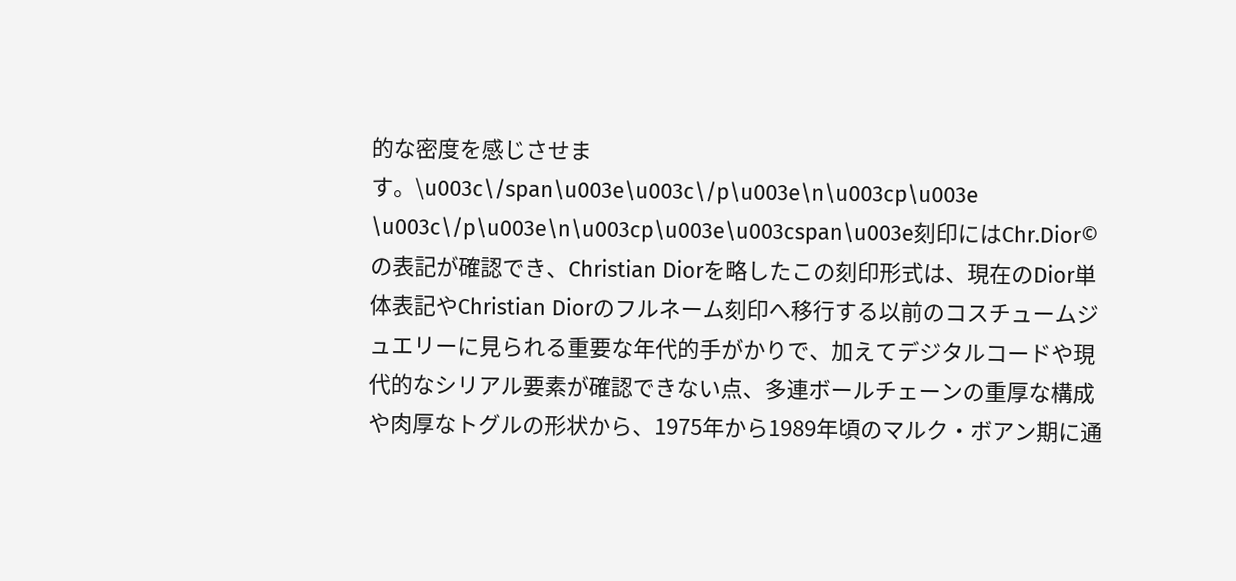的な密度を感じさせます。\u003c\/span\u003e\u003c\/p\u003e\n\u003cp\u003e \u003c\/p\u003e\n\u003cp\u003e\u003cspan\u003e刻印にはChr.Dior©の表記が確認でき、Christian Diorを略したこの刻印形式は、現在のDior単体表記やChristian Diorのフルネーム刻印へ移行する以前のコスチュームジュエリーに見られる重要な年代的手がかりで、加えてデジタルコードや現代的なシリアル要素が確認できない点、多連ボールチェーンの重厚な構成や肉厚なトグルの形状から、1975年から1989年頃のマルク・ボアン期に通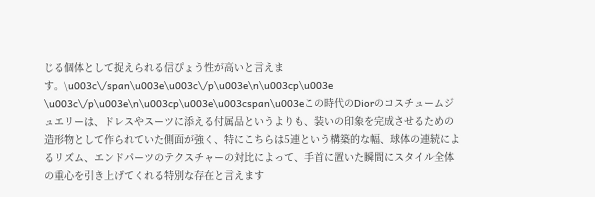じる個体として捉えられる信ぴょう性が高いと言えます。\u003c\/span\u003e\u003c\/p\u003e\n\u003cp\u003e \u003c\/p\u003e\n\u003cp\u003e\u003cspan\u003eこの時代のDiorのコスチュームジュエリーは、ドレスやスーツに添える付属品というよりも、装いの印象を完成させるための造形物として作られていた側面が強く、特にこちらは5連という構築的な幅、球体の連続によるリズム、エンドパーツのテクスチャーの対比によって、手首に置いた瞬間にスタイル全体の重心を引き上げてくれる特別な存在と言えます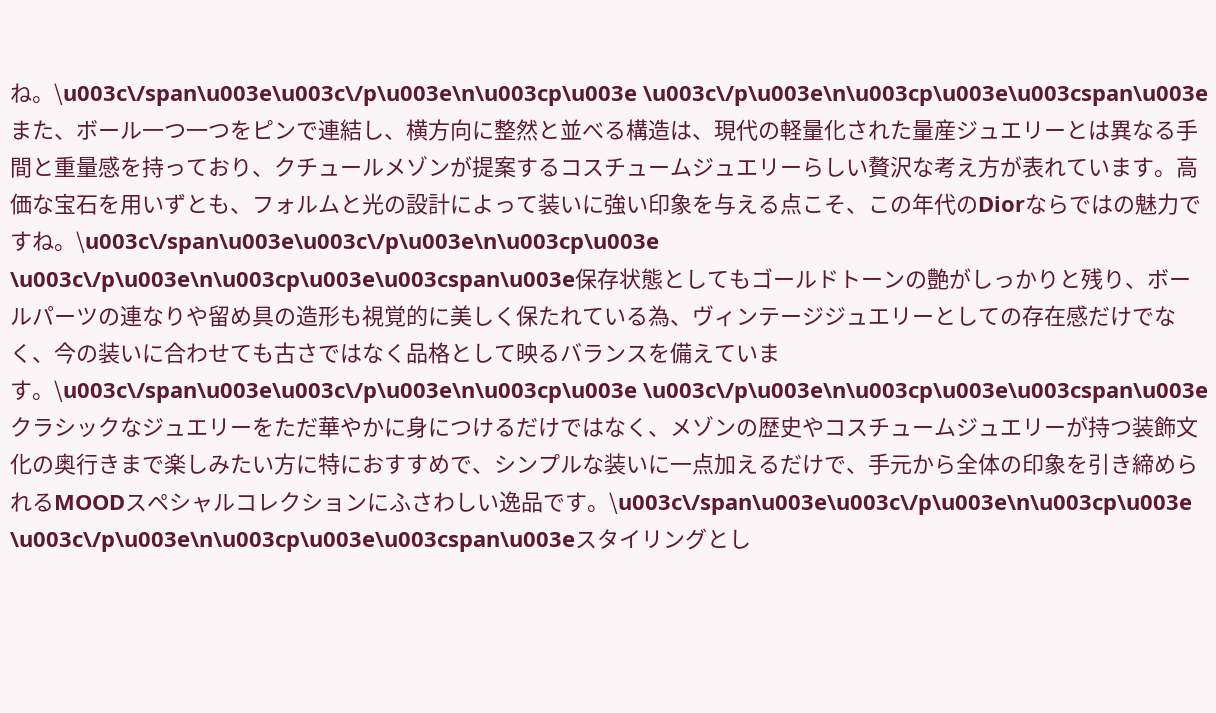ね。\u003c\/span\u003e\u003c\/p\u003e\n\u003cp\u003e \u003c\/p\u003e\n\u003cp\u003e\u003cspan\u003eまた、ボール一つ一つをピンで連結し、横方向に整然と並べる構造は、現代の軽量化された量産ジュエリーとは異なる手間と重量感を持っており、クチュールメゾンが提案するコスチュームジュエリーらしい贅沢な考え方が表れています。高価な宝石を用いずとも、フォルムと光の設計によって装いに強い印象を与える点こそ、この年代のDiorならではの魅力ですね。\u003c\/span\u003e\u003c\/p\u003e\n\u003cp\u003e \u003c\/p\u003e\n\u003cp\u003e\u003cspan\u003e保存状態としてもゴールドトーンの艶がしっかりと残り、ボールパーツの連なりや留め具の造形も視覚的に美しく保たれている為、ヴィンテージジュエリーとしての存在感だけでなく、今の装いに合わせても古さではなく品格として映るバランスを備えています。\u003c\/span\u003e\u003c\/p\u003e\n\u003cp\u003e \u003c\/p\u003e\n\u003cp\u003e\u003cspan\u003eクラシックなジュエリーをただ華やかに身につけるだけではなく、メゾンの歴史やコスチュームジュエリーが持つ装飾文化の奥行きまで楽しみたい方に特におすすめで、シンプルな装いに一点加えるだけで、手元から全体の印象を引き締められるMOODスペシャルコレクションにふさわしい逸品です。\u003c\/span\u003e\u003c\/p\u003e\n\u003cp\u003e \u003c\/p\u003e\n\u003cp\u003e\u003cspan\u003eスタイリングとし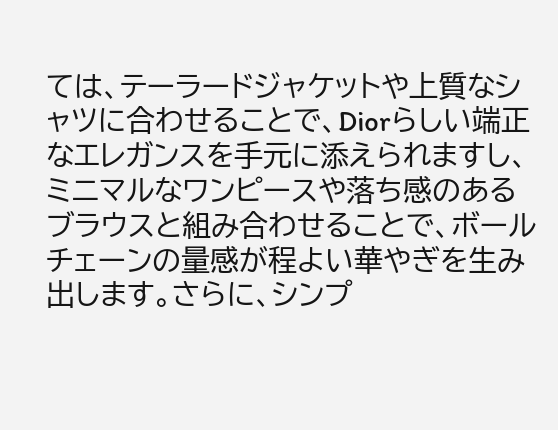ては、テーラードジャケットや上質なシャツに合わせることで、Diorらしい端正なエレガンスを手元に添えられますし、ミニマルなワンピースや落ち感のあるブラウスと組み合わせることで、ボールチェーンの量感が程よい華やぎを生み出します。さらに、シンプ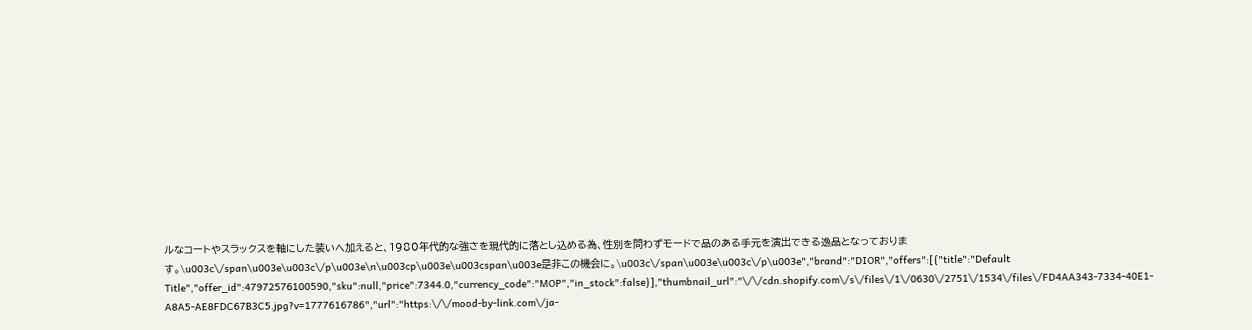ルなコートやスラックスを軸にした装いへ加えると、1980年代的な強さを現代的に落とし込める為、性別を問わずモードで品のある手元を演出できる逸品となっております。\u003c\/span\u003e\u003c\/p\u003e\n\u003cp\u003e\u003cspan\u003e是非この機会に。\u003c\/span\u003e\u003c\/p\u003e","brand":"DIOR","offers":[{"title":"Default Title","offer_id":47972576100590,"sku":null,"price":7344.0,"currency_code":"MOP","in_stock":false}],"thumbnail_url":"\/\/cdn.shopify.com\/s\/files\/1\/0630\/2751\/1534\/files\/FD4AA343-7334-40E1-A8A5-AE8FDC67B3C5.jpg?v=1777616786","url":"https:\/\/mood-by-link.com\/ja-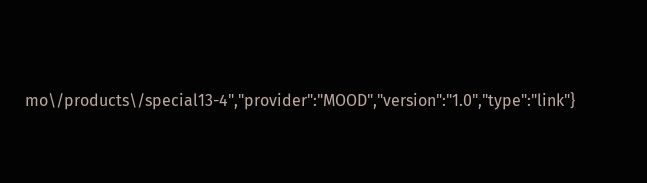mo\/products\/special13-4","provider":"MOOD","version":"1.0","type":"link"}